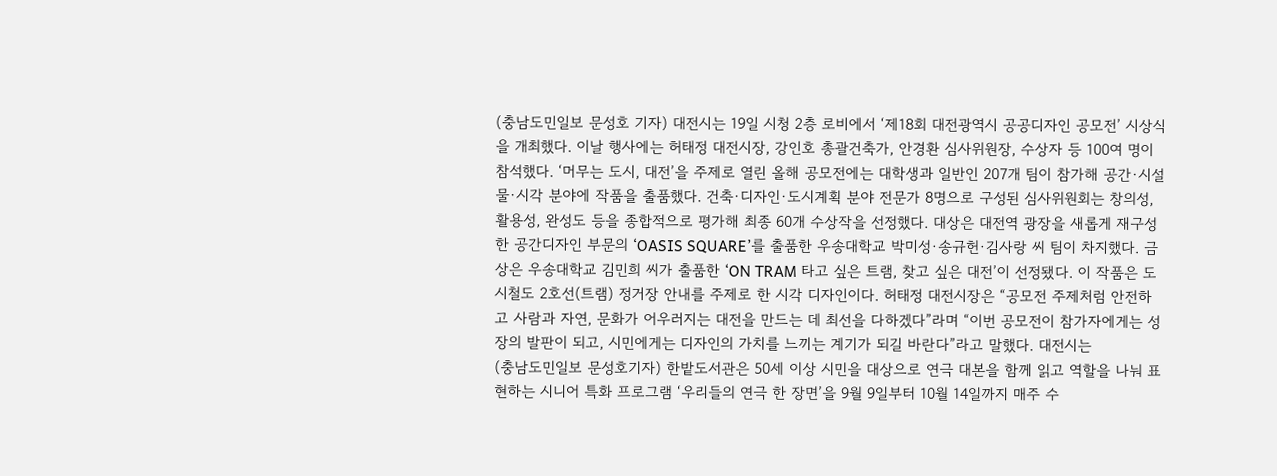(충남도민일보 문성호 기자) 대전시는 19일 시청 2층 로비에서 ‘제18회 대전광역시 공공디자인 공모전’ 시상식을 개최했다. 이날 행사에는 허태정 대전시장, 강인호 총괄건축가, 안경환 심사위원장, 수상자 등 100여 명이 참석했다. ‘머무는 도시, 대전’을 주제로 열린 올해 공모전에는 대학생과 일반인 207개 팀이 참가해 공간·시설물·시각 분야에 작품을 출품했다. 건축·디자인·도시계획 분야 전문가 8명으로 구성된 심사위원회는 창의성, 활용성, 완성도 등을 종합적으로 평가해 최종 60개 수상작을 선정했다. 대상은 대전역 광장을 새롭게 재구성한 공간디자인 부문의 ‘OASIS SQUARE’를 출품한 우송대학교 박미성·송규헌·김사랑 씨 팀이 차지했다. 금상은 우송대학교 김민희 씨가 출품한 ‘ON TRAM 타고 싶은 트램, 찾고 싶은 대전’이 선정됐다. 이 작품은 도시철도 2호선(트램) 정거장 안내를 주제로 한 시각 디자인이다. 허태정 대전시장은 “공모전 주제처럼 안전하고 사람과 자연, 문화가 어우러지는 대전을 만드는 데 최선을 다하겠다”라며 “이번 공모전이 참가자에게는 성장의 발판이 되고, 시민에게는 디자인의 가치를 느끼는 계기가 되길 바란다”라고 말했다. 대전시는
(충남도민일보 문성호기자) 한밭도서관은 50세 이상 시민을 대상으로 연극 대본을 함께 읽고 역할을 나눠 표현하는 시니어 특화 프로그램 ‘우리들의 연극 한 장면’을 9월 9일부터 10월 14일까지 매주 수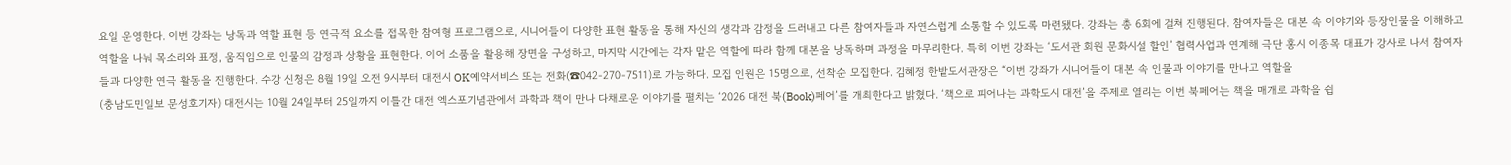요일 운영한다. 이번 강좌는 낭독과 역할 표현 등 연극적 요소를 접목한 참여형 프로그램으로, 시니어들이 다양한 표현 활동을 통해 자신의 생각과 감정을 드러내고 다른 참여자들과 자연스럽게 소통할 수 있도록 마련됐다. 강좌는 총 6회에 걸쳐 진행된다. 참여자들은 대본 속 이야기와 등장인물을 이해하고 역할을 나눠 목소리와 표정, 움직임으로 인물의 감정과 상황을 표현한다. 이어 소품을 활용해 장면을 구성하고, 마지막 시간에는 각자 맡은 역할에 따라 함께 대본을 낭독하며 과정을 마무리한다. 특히 이번 강좌는 ‘도서관 회원 문화시설 할인’ 협력사업과 연계해 극단 홍시 이종목 대표가 강사로 나서 참여자들과 다양한 연극 활동을 진행한다. 수강 신청은 8월 19일 오전 9시부터 대전시 OK예약서비스 또는 전화(☎042-270-7511)로 가능하다. 모집 인원은 15명으로, 선착순 모집한다. 김혜정 한밭도서관장은 “이번 강좌가 시니어들이 대본 속 인물과 이야기를 만나고 역할을
(충남도민일보 문성호기자) 대전시는 10월 24일부터 25일까지 이틀간 대전 엑스포기념관에서 과학과 책이 만나 다채로운 이야기를 펼치는 ‘2026 대전 북(Book)페어’를 개최한다고 밝혔다. ‘책으로 피어나는 과학도시 대전’을 주제로 열리는 이번 북페어는 책을 매개로 과학을 쉽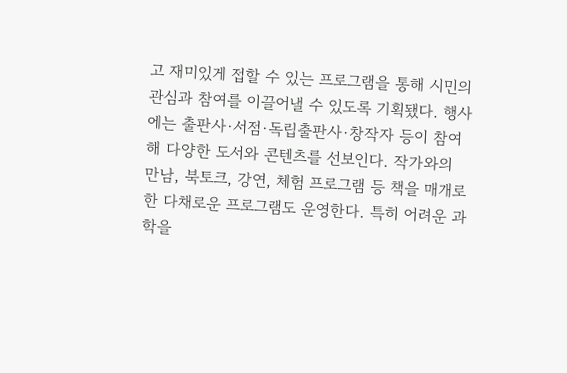고 재미있게 접할 수 있는 프로그램을 통해 시민의 관심과 참여를 이끌어낼 수 있도록 기획됐다. 행사에는 출판사·서점·독립출판사·창작자 등이 참여해 다양한 도서와 콘텐츠를 선보인다. 작가와의 만남, 북토크, 강연, 체험 프로그램 등 책을 매개로 한 다채로운 프로그램도 운영한다. 특히 어려운 과학을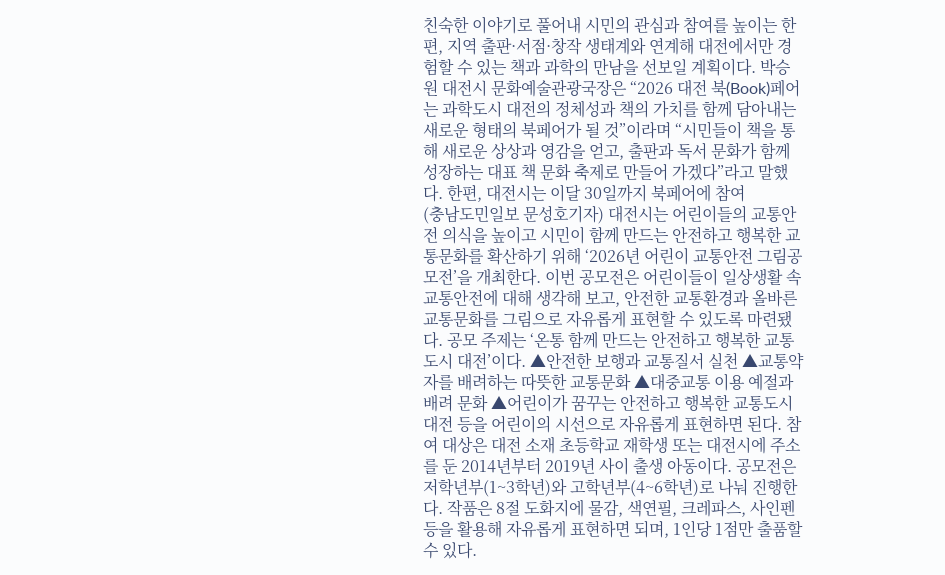친숙한 이야기로 풀어내 시민의 관심과 참여를 높이는 한편, 지역 출판·서점·창작 생태계와 연계해 대전에서만 경험할 수 있는 책과 과학의 만남을 선보일 계획이다. 박승원 대전시 문화예술관광국장은 “2026 대전 북(Book)페어는 과학도시 대전의 정체성과 책의 가치를 함께 담아내는 새로운 형태의 북페어가 될 것”이라며 “시민들이 책을 통해 새로운 상상과 영감을 얻고, 출판과 독서 문화가 함께 성장하는 대표 책 문화 축제로 만들어 가겠다”라고 말했다. 한편, 대전시는 이달 30일까지 북페어에 참여
(충남도민일보 문성호기자) 대전시는 어린이들의 교통안전 의식을 높이고 시민이 함께 만드는 안전하고 행복한 교통문화를 확산하기 위해 ‘2026년 어린이 교통안전 그림공모전’을 개최한다. 이번 공모전은 어린이들이 일상생활 속 교통안전에 대해 생각해 보고, 안전한 교통환경과 올바른 교통문화를 그림으로 자유롭게 표현할 수 있도록 마련됐다. 공모 주제는 ‘온통 함께 만드는 안전하고 행복한 교통도시 대전’이다. ▲안전한 보행과 교통질서 실천 ▲교통약자를 배려하는 따뜻한 교통문화 ▲대중교통 이용 예절과 배려 문화 ▲어린이가 꿈꾸는 안전하고 행복한 교통도시 대전 등을 어린이의 시선으로 자유롭게 표현하면 된다. 참여 대상은 대전 소재 초등학교 재학생 또는 대전시에 주소를 둔 2014년부터 2019년 사이 출생 아동이다. 공모전은 저학년부(1~3학년)와 고학년부(4~6학년)로 나눠 진행한다. 작품은 8절 도화지에 물감, 색연필, 크레파스, 사인펜 등을 활용해 자유롭게 표현하면 되며, 1인당 1점만 출품할 수 있다.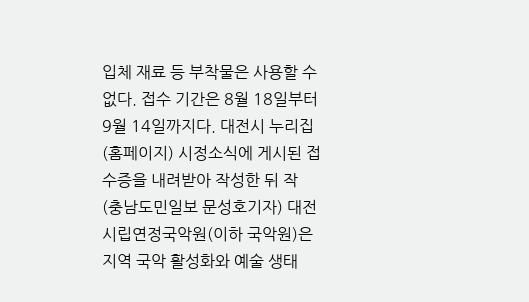입체 재료 등 부착물은 사용할 수 없다. 접수 기간은 8월 18일부터 9월 14일까지다. 대전시 누리집(홈페이지) 시정소식에 게시된 접수증을 내려받아 작성한 뒤 작
(충남도민일보 문성호기자) 대전시립연정국악원(이하 국악원)은 지역 국악 활성화와 예술 생태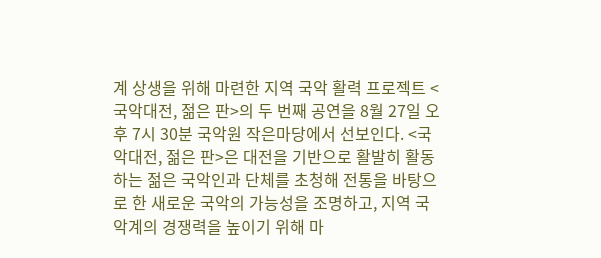계 상생을 위해 마련한 지역 국악 활력 프로젝트 <국악대전, 젊은 판>의 두 번째 공연을 8월 27일 오후 7시 30분 국악원 작은마당에서 선보인다. <국악대전, 젊은 판>은 대전을 기반으로 활발히 활동하는 젊은 국악인과 단체를 초청해 전통을 바탕으로 한 새로운 국악의 가능성을 조명하고, 지역 국악계의 경쟁력을 높이기 위해 마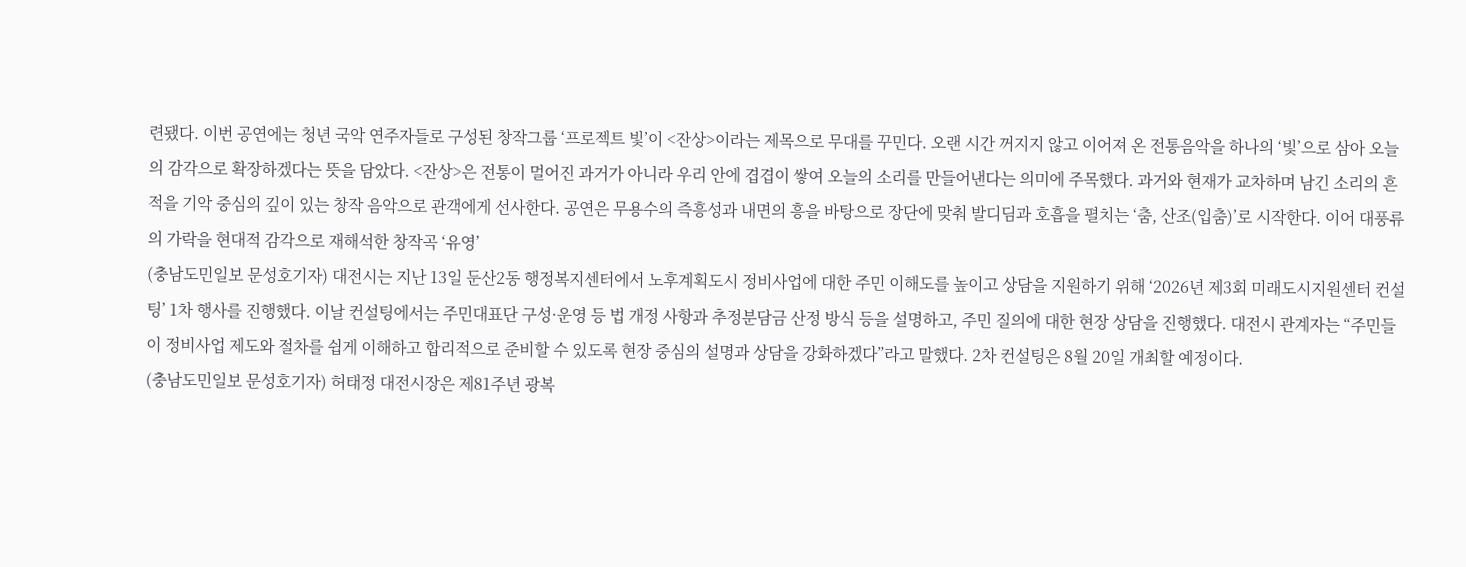련됐다. 이번 공연에는 청년 국악 연주자들로 구성된 창작그룹 ‘프로젝트 빛’이 <잔상>이라는 제목으로 무대를 꾸민다. 오랜 시간 꺼지지 않고 이어져 온 전통음악을 하나의 ‘빛’으로 삼아 오늘의 감각으로 확장하겠다는 뜻을 담았다. <잔상>은 전통이 멀어진 과거가 아니라 우리 안에 겹겹이 쌓여 오늘의 소리를 만들어낸다는 의미에 주목했다. 과거와 현재가 교차하며 남긴 소리의 흔적을 기악 중심의 깊이 있는 창작 음악으로 관객에게 선사한다. 공연은 무용수의 즉흥성과 내면의 흥을 바탕으로 장단에 맞춰 발디딤과 호흡을 펼치는 ‘춤, 산조(입춤)’로 시작한다. 이어 대풍류의 가락을 현대적 감각으로 재해석한 창작곡 ‘유영’
(충남도민일보 문성호기자) 대전시는 지난 13일 둔산2동 행정복지센터에서 노후계획도시 정비사업에 대한 주민 이해도를 높이고 상담을 지원하기 위해 ‘2026년 제3회 미래도시지원센터 컨설팅’ 1차 행사를 진행했다. 이날 컨설팅에서는 주민대표단 구성·운영 등 법 개정 사항과 추정분담금 산정 방식 등을 설명하고, 주민 질의에 대한 현장 상담을 진행했다. 대전시 관계자는 “주민들이 정비사업 제도와 절차를 쉽게 이해하고 합리적으로 준비할 수 있도록 현장 중심의 설명과 상담을 강화하겠다”라고 말했다. 2차 컨설팅은 8월 20일 개최할 예정이다.
(충남도민일보 문성호기자) 허태정 대전시장은 제81주년 광복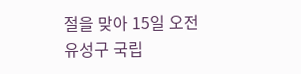절을 맞아 15일 오전 유성구 국립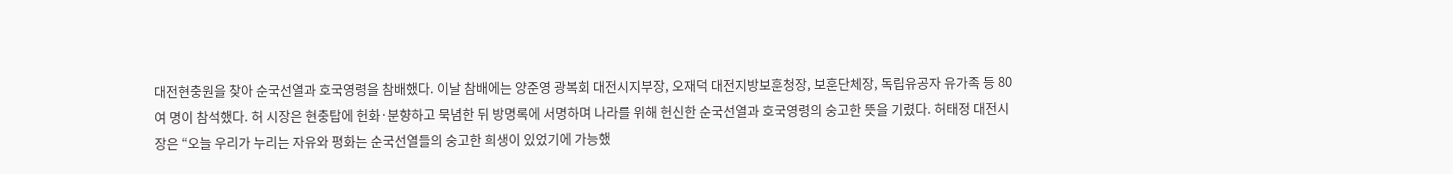대전현충원을 찾아 순국선열과 호국영령을 참배했다. 이날 참배에는 양준영 광복회 대전시지부장, 오재덕 대전지방보훈청장, 보훈단체장, 독립유공자 유가족 등 80여 명이 참석했다. 허 시장은 현충탑에 헌화·분향하고 묵념한 뒤 방명록에 서명하며 나라를 위해 헌신한 순국선열과 호국영령의 숭고한 뜻을 기렸다. 허태정 대전시장은 “오늘 우리가 누리는 자유와 평화는 순국선열들의 숭고한 희생이 있었기에 가능했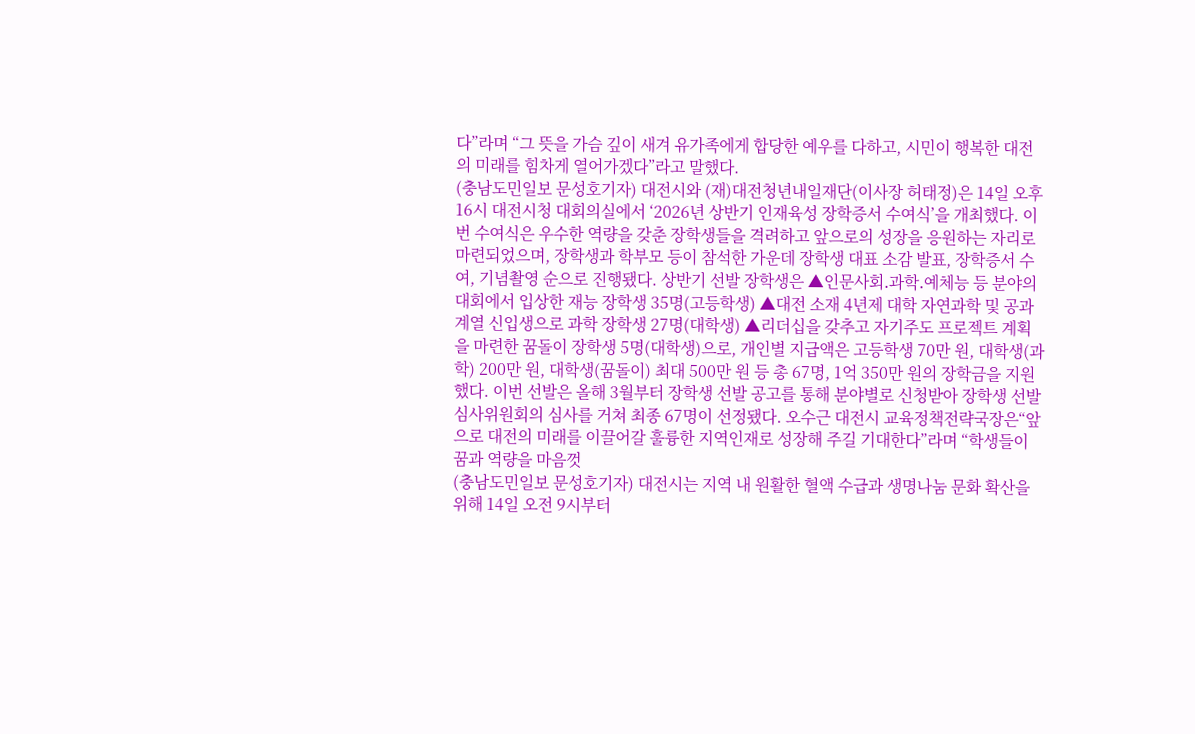다”라며 “그 뜻을 가슴 깊이 새겨 유가족에게 합당한 예우를 다하고, 시민이 행복한 대전의 미래를 힘차게 열어가겠다”라고 말했다.
(충남도민일보 문성호기자) 대전시와 (재)대전청년내일재단(이사장 허태정)은 14일 오후 16시 대전시청 대회의실에서 ‘2026년 상반기 인재육성 장학증서 수여식’을 개최했다. 이번 수여식은 우수한 역량을 갖춘 장학생들을 격려하고 앞으로의 성장을 응원하는 자리로 마련되었으며, 장학생과 학부모 등이 참석한 가운데 장학생 대표 소감 발표, 장학증서 수여, 기념촬영 순으로 진행됐다. 상반기 선발 장학생은 ▲인문사회․과학․예체능 등 분야의 대회에서 입상한 재능 장학생 35명(고등학생) ▲대전 소재 4년제 대학 자연과학 및 공과계열 신입생으로 과학 장학생 27명(대학생) ▲리더십을 갖추고 자기주도 프로젝트 계획을 마련한 꿈돌이 장학생 5명(대학생)으로, 개인별 지급액은 고등학생 70만 원, 대학생(과학) 200만 원, 대학생(꿈돌이) 최대 500만 원 등 총 67명, 1억 350만 원의 장학금을 지원했다. 이번 선발은 올해 3월부터 장학생 선발 공고를 통해 분야별로 신청받아 장학생 선발심사위원회의 심사를 거쳐 최종 67명이 선정됐다. 오수근 대전시 교육정책전략국장은“앞으로 대전의 미래를 이끌어갈 훌륭한 지역인재로 성장해 주길 기대한다”라며 “학생들이 꿈과 역량을 마음껏
(충남도민일보 문성호기자) 대전시는 지역 내 원활한 혈액 수급과 생명나눔 문화 확산을 위해 14일 오전 9시부터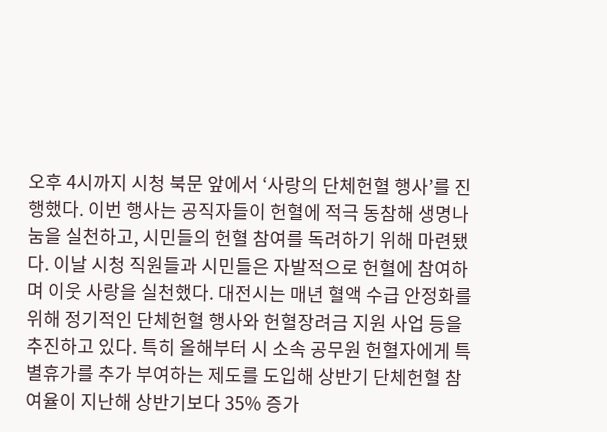오후 4시까지 시청 북문 앞에서 ‘사랑의 단체헌혈 행사’를 진행했다. 이번 행사는 공직자들이 헌혈에 적극 동참해 생명나눔을 실천하고, 시민들의 헌혈 참여를 독려하기 위해 마련됐다. 이날 시청 직원들과 시민들은 자발적으로 헌혈에 참여하며 이웃 사랑을 실천했다. 대전시는 매년 혈액 수급 안정화를 위해 정기적인 단체헌혈 행사와 헌혈장려금 지원 사업 등을 추진하고 있다. 특히 올해부터 시 소속 공무원 헌혈자에게 특별휴가를 추가 부여하는 제도를 도입해 상반기 단체헌혈 참여율이 지난해 상반기보다 35% 증가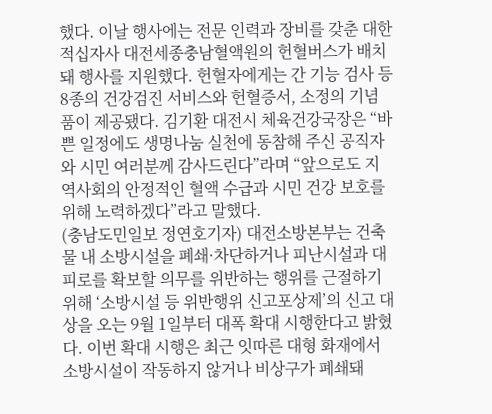했다. 이날 행사에는 전문 인력과 장비를 갖춘 대한적십자사 대전세종충남혈액원의 헌혈버스가 배치돼 행사를 지원했다. 헌혈자에게는 간 기능 검사 등 8종의 건강검진 서비스와 헌혈증서, 소정의 기념품이 제공됐다. 김기환 대전시 체육건강국장은 “바쁜 일정에도 생명나눔 실천에 동참해 주신 공직자와 시민 여러분께 감사드린다”라며 “앞으로도 지역사회의 안정적인 혈액 수급과 시민 건강 보호를 위해 노력하겠다”라고 말했다.
(충남도민일보 정연호기자) 대전소방본부는 건축물 내 소방시설을 폐쇄·차단하거나 피난시설과 대피로를 확보할 의무를 위반하는 행위를 근절하기 위해 ‘소방시설 등 위반행위 신고포상제’의 신고 대상을 오는 9월 1일부터 대폭 확대 시행한다고 밝혔다. 이번 확대 시행은 최근 잇따른 대형 화재에서 소방시설이 작동하지 않거나 비상구가 폐쇄돼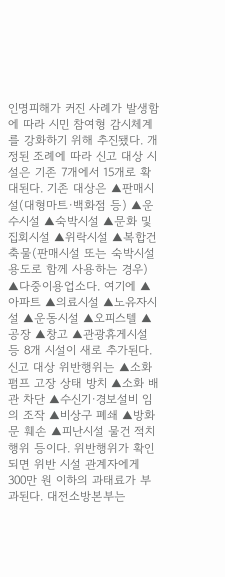인명피해가 커진 사례가 발생함에 따라 시민 참여형 감시체계를 강화하기 위해 추진됐다. 개정된 조례에 따라 신고 대상 시설은 기존 7개에서 15개로 확대된다. 기존 대상은 ▲판매시설(대형마트·백화점 등) ▲운수시설 ▲숙박시설 ▲문화 및 집회시설 ▲위락시설 ▲복합건축물(판매시설 또는 숙박시설 용도로 함께 사용하는 경우) ▲다중이용업소다. 여기에 ▲아파트 ▲의료시설 ▲노유자시설 ▲운동시설 ▲오피스텔 ▲공장 ▲창고 ▲관광휴게시설 등 8개 시설이 새로 추가된다. 신고 대상 위반행위는 ▲소화 펌프 고장 상태 방치 ▲소화 배관 차단 ▲수신기·경보설비 임의 조작 ▲비상구 폐쇄 ▲방화문 훼손 ▲피난시설 물건 적치 행위 등이다. 위반행위가 확인되면 위반 시설 관계자에게 300만 원 이하의 과태료가 부과된다. 대전소방본부는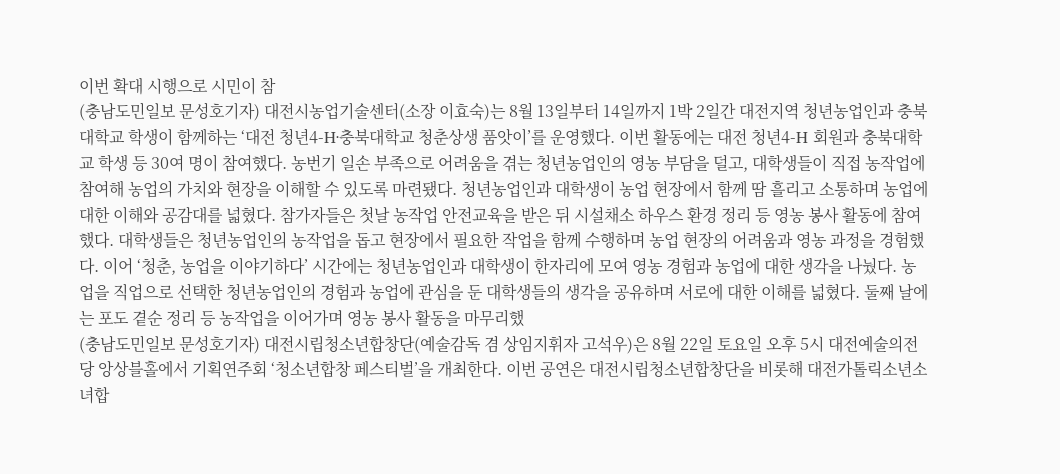이번 확대 시행으로 시민이 참
(충남도민일보 문성호기자) 대전시농업기술센터(소장 이효숙)는 8월 13일부터 14일까지 1박 2일간 대전지역 청년농업인과 충북대학교 학생이 함께하는 ‘대전 청년4-H·충북대학교 청춘상생 품앗이’를 운영했다. 이번 활동에는 대전 청년4-H 회원과 충북대학교 학생 등 30여 명이 참여했다. 농번기 일손 부족으로 어려움을 겪는 청년농업인의 영농 부담을 덜고, 대학생들이 직접 농작업에 참여해 농업의 가치와 현장을 이해할 수 있도록 마련됐다. 청년농업인과 대학생이 농업 현장에서 함께 땀 흘리고 소통하며 농업에 대한 이해와 공감대를 넓혔다. 참가자들은 첫날 농작업 안전교육을 받은 뒤 시설채소 하우스 환경 정리 등 영농 봉사 활동에 참여했다. 대학생들은 청년농업인의 농작업을 돕고 현장에서 필요한 작업을 함께 수행하며 농업 현장의 어려움과 영농 과정을 경험했다. 이어 ‘청춘, 농업을 이야기하다’ 시간에는 청년농업인과 대학생이 한자리에 모여 영농 경험과 농업에 대한 생각을 나눴다. 농업을 직업으로 선택한 청년농업인의 경험과 농업에 관심을 둔 대학생들의 생각을 공유하며 서로에 대한 이해를 넓혔다. 둘째 날에는 포도 곁순 정리 등 농작업을 이어가며 영농 봉사 활동을 마무리했
(충남도민일보 문성호기자) 대전시립청소년합창단(예술감독 겸 상임지휘자 고석우)은 8월 22일 토요일 오후 5시 대전예술의전당 앙상블홀에서 기획연주회 ‘청소년합창 페스티벌’을 개최한다. 이번 공연은 대전시립청소년합창단을 비롯해 대전가톨릭소년소녀합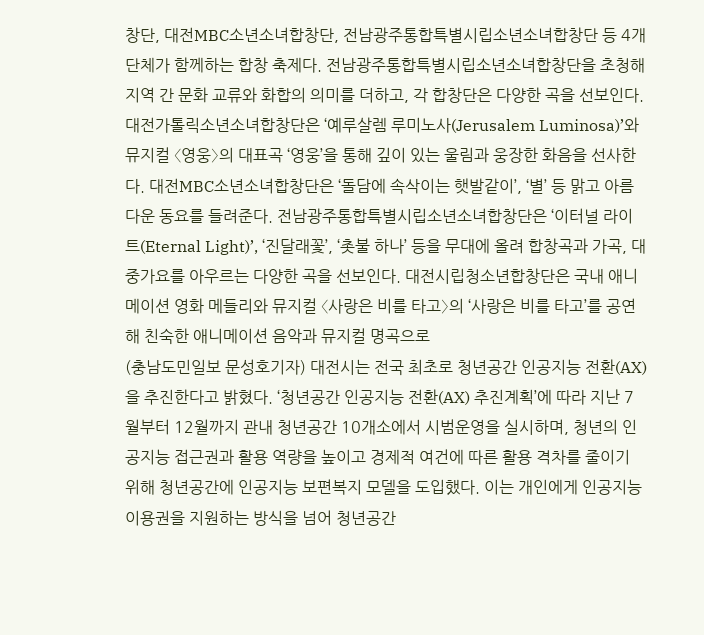창단, 대전MBC소년소녀합창단, 전남광주통합특별시립소년소녀합창단 등 4개 단체가 함께하는 합창 축제다. 전남광주통합특별시립소년소녀합창단을 초청해 지역 간 문화 교류와 화합의 의미를 더하고, 각 합창단은 다양한 곡을 선보인다. 대전가톨릭소년소녀합창단은 ‘예루살렘 루미노사(Jerusalem Luminosa)’와 뮤지컬 〈영웅〉의 대표곡 ‘영웅’을 통해 깊이 있는 울림과 웅장한 화음을 선사한다. 대전MBC소년소녀합창단은 ‘돌담에 속삭이는 햇발같이’, ‘별’ 등 맑고 아름다운 동요를 들려준다. 전남광주통합특별시립소년소녀합창단은 ‘이터널 라이트(Eternal Light)’, ‘진달래꽃’, ‘촛불 하나’ 등을 무대에 올려 합창곡과 가곡, 대중가요를 아우르는 다양한 곡을 선보인다. 대전시립청소년합창단은 국내 애니메이션 영화 메들리와 뮤지컬 〈사랑은 비를 타고〉의 ‘사랑은 비를 타고’를 공연해 친숙한 애니메이션 음악과 뮤지컬 명곡으로
(충남도민일보 문성호기자) 대전시는 전국 최초로 청년공간 인공지능 전환(AX)을 추진한다고 밝혔다. ‘청년공간 인공지능 전환(AX) 추진계획’에 따라 지난 7월부터 12월까지 관내 청년공간 10개소에서 시범운영을 실시하며, 청년의 인공지능 접근권과 활용 역량을 높이고 경제적 여건에 따른 활용 격차를 줄이기 위해 청년공간에 인공지능 보편복지 모델을 도입했다. 이는 개인에게 인공지능 이용권을 지원하는 방식을 넘어 청년공간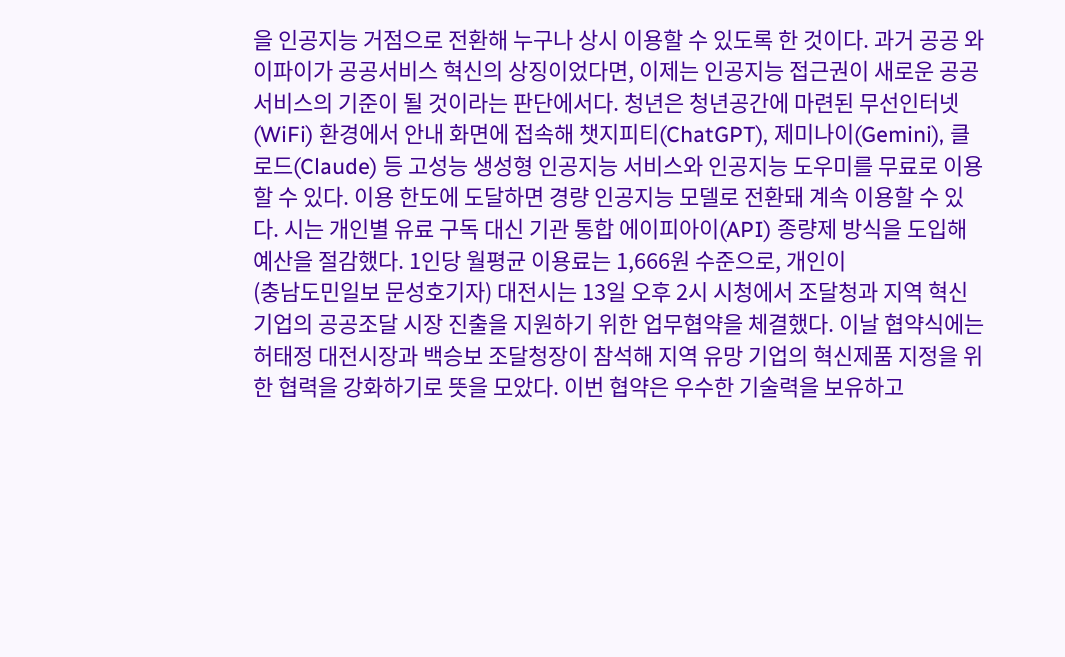을 인공지능 거점으로 전환해 누구나 상시 이용할 수 있도록 한 것이다. 과거 공공 와이파이가 공공서비스 혁신의 상징이었다면, 이제는 인공지능 접근권이 새로운 공공서비스의 기준이 될 것이라는 판단에서다. 청년은 청년공간에 마련된 무선인터넷(WiFi) 환경에서 안내 화면에 접속해 챗지피티(ChatGPT), 제미나이(Gemini), 클로드(Claude) 등 고성능 생성형 인공지능 서비스와 인공지능 도우미를 무료로 이용할 수 있다. 이용 한도에 도달하면 경량 인공지능 모델로 전환돼 계속 이용할 수 있다. 시는 개인별 유료 구독 대신 기관 통합 에이피아이(API) 종량제 방식을 도입해 예산을 절감했다. 1인당 월평균 이용료는 1,666원 수준으로, 개인이
(충남도민일보 문성호기자) 대전시는 13일 오후 2시 시청에서 조달청과 지역 혁신 기업의 공공조달 시장 진출을 지원하기 위한 업무협약을 체결했다. 이날 협약식에는 허태정 대전시장과 백승보 조달청장이 참석해 지역 유망 기업의 혁신제품 지정을 위한 협력을 강화하기로 뜻을 모았다. 이번 협약은 우수한 기술력을 보유하고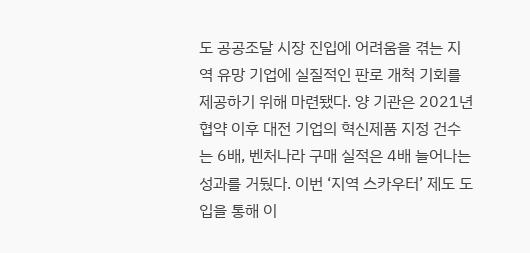도 공공조달 시장 진입에 어려움을 겪는 지역 유망 기업에 실질적인 판로 개척 기회를 제공하기 위해 마련됐다. 양 기관은 2021년 협약 이후 대전 기업의 혁신제품 지정 건수는 6배, 벤처나라 구매 실적은 4배 늘어나는 성과를 거뒀다. 이번 ‘지역 스카우터’ 제도 도입을 통해 이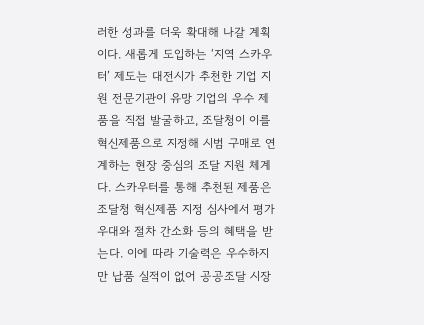러한 성과를 더욱 확대해 나갈 계획이다. 새롭게 도입하는 ‘지역 스카우터’ 제도는 대전시가 추천한 기업 지원 전문기관이 유망 기업의 우수 제품을 직접 발굴하고, 조달청이 이를 혁신제품으로 지정해 시범 구매로 연계하는 현장 중심의 조달 지원 체계다. 스카우터를 통해 추천된 제품은 조달청 혁신제품 지정 심사에서 평가 우대와 절차 간소화 등의 혜택을 받는다. 이에 따라 기술력은 우수하지만 납품 실적이 없어 공공조달 시장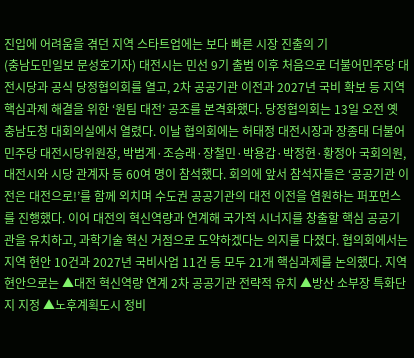진입에 어려움을 겪던 지역 스타트업에는 보다 빠른 시장 진출의 기
(충남도민일보 문성호기자) 대전시는 민선 9기 출범 이후 처음으로 더불어민주당 대전시당과 공식 당정협의회를 열고, 2차 공공기관 이전과 2027년 국비 확보 등 지역 핵심과제 해결을 위한 ‘원팀 대전’ 공조를 본격화했다. 당정협의회는 13일 오전 옛 충남도청 대회의실에서 열렸다. 이날 협의회에는 허태정 대전시장과 장종태 더불어민주당 대전시당위원장, 박범계·조승래·장철민·박용갑·박정현·황정아 국회의원, 대전시와 시당 관계자 등 60여 명이 참석했다. 회의에 앞서 참석자들은 ‘공공기관 이전은 대전으로!’를 함께 외치며 수도권 공공기관의 대전 이전을 염원하는 퍼포먼스를 진행했다. 이어 대전의 혁신역량과 연계해 국가적 시너지를 창출할 핵심 공공기관을 유치하고, 과학기술 혁신 거점으로 도약하겠다는 의지를 다졌다. 협의회에서는 지역 현안 10건과 2027년 국비사업 11건 등 모두 21개 핵심과제를 논의했다. 지역 현안으로는 ▲대전 혁신역량 연계 2차 공공기관 전략적 유치 ▲방산 소부장 특화단지 지정 ▲노후계획도시 정비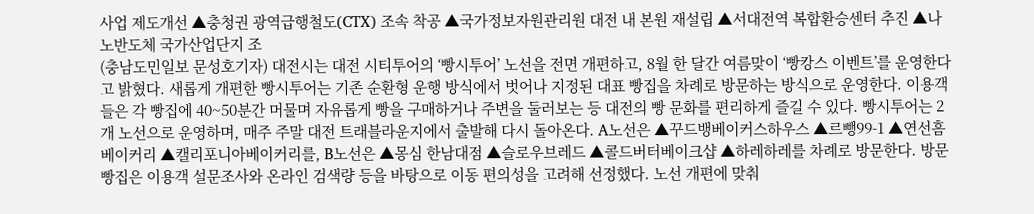사업 제도개선 ▲충청권 광역급행철도(CTX) 조속 착공 ▲국가정보자원관리원 대전 내 본원 재설립 ▲서대전역 복합환승센터 추진 ▲나노반도체 국가산업단지 조
(충남도민일보 문성호기자) 대전시는 대전 시티투어의 ‘빵시투어’ 노선을 전면 개편하고, 8월 한 달간 여름맞이 ‘빵캉스 이벤트’를 운영한다고 밝혔다. 새롭게 개편한 빵시투어는 기존 순환형 운행 방식에서 벗어나 지정된 대표 빵집을 차례로 방문하는 방식으로 운영한다. 이용객들은 각 빵집에 40~50분간 머물며 자유롭게 빵을 구매하거나 주변을 둘러보는 등 대전의 빵 문화를 편리하게 즐길 수 있다. 빵시투어는 2개 노선으로 운영하며, 매주 주말 대전 트래블라운지에서 출발해 다시 돌아온다. A노선은 ▲꾸드뱅베이커스하우스 ▲르뺑99-1 ▲연선흠베이커리 ▲캘리포니아베이커리를, B노선은 ▲몽심 한남대점 ▲슬로우브레드 ▲콜드버터베이크샵 ▲하레하레를 차례로 방문한다. 방문 빵집은 이용객 설문조사와 온라인 검색량 등을 바탕으로 이동 편의성을 고려해 선정했다. 노선 개편에 맞춰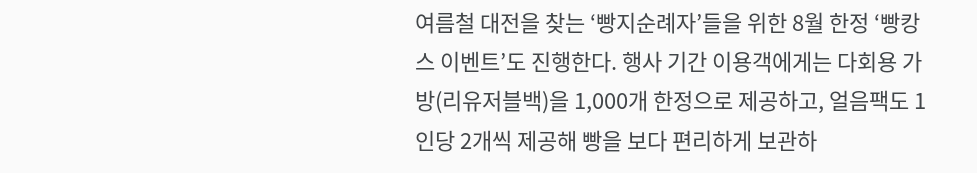여름철 대전을 찾는 ‘빵지순례자’들을 위한 8월 한정 ‘빵캉스 이벤트’도 진행한다. 행사 기간 이용객에게는 다회용 가방(리유저블백)을 1,000개 한정으로 제공하고, 얼음팩도 1인당 2개씩 제공해 빵을 보다 편리하게 보관하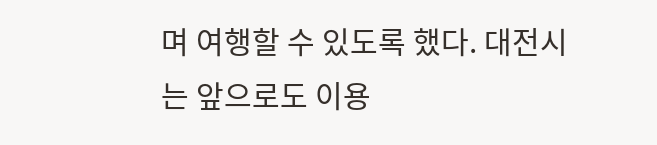며 여행할 수 있도록 했다. 대전시는 앞으로도 이용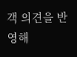객 의견을 반영해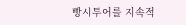빵시투어를 지속적